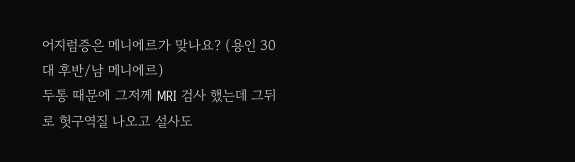어지럼증은 메니에르가 맞나요? (용인 30대 후반/남 메니에르)
두통 때문에 그저께 MRI 검사 했는데 그뒤로 헛구역질 나오고 설사도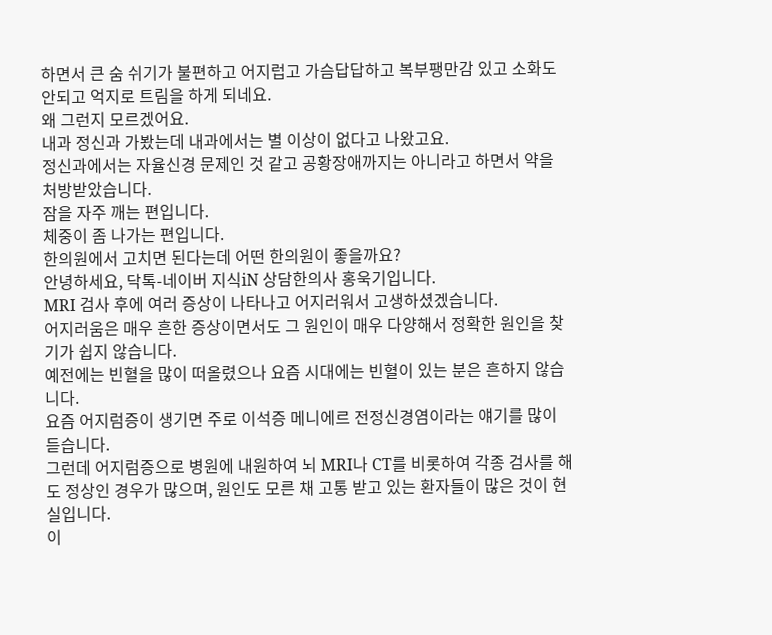하면서 큰 숨 쉬기가 불편하고 어지럽고 가슴답답하고 복부팽만감 있고 소화도 안되고 억지로 트림을 하게 되네요.
왜 그런지 모르겠어요.
내과 정신과 가봤는데 내과에서는 별 이상이 없다고 나왔고요.
정신과에서는 자율신경 문제인 것 같고 공황장애까지는 아니라고 하면서 약을 처방받았습니다.
잠을 자주 깨는 편입니다.
체중이 좀 나가는 편입니다.
한의원에서 고치면 된다는데 어떤 한의원이 좋을까요?
안녕하세요, 닥톡-네이버 지식iN 상담한의사 홍욱기입니다.
MRI 검사 후에 여러 증상이 나타나고 어지러워서 고생하셨겠습니다.
어지러움은 매우 흔한 증상이면서도 그 원인이 매우 다양해서 정확한 원인을 찾기가 쉽지 않습니다.
예전에는 빈혈을 많이 떠올렸으나 요즘 시대에는 빈혈이 있는 분은 흔하지 않습니다.
요즘 어지럼증이 생기면 주로 이석증 메니에르 전정신경염이라는 얘기를 많이 듣습니다.
그런데 어지럼증으로 병원에 내원하여 뇌 MRI나 CT를 비롯하여 각종 검사를 해도 정상인 경우가 많으며, 원인도 모른 채 고통 받고 있는 환자들이 많은 것이 현실입니다.
이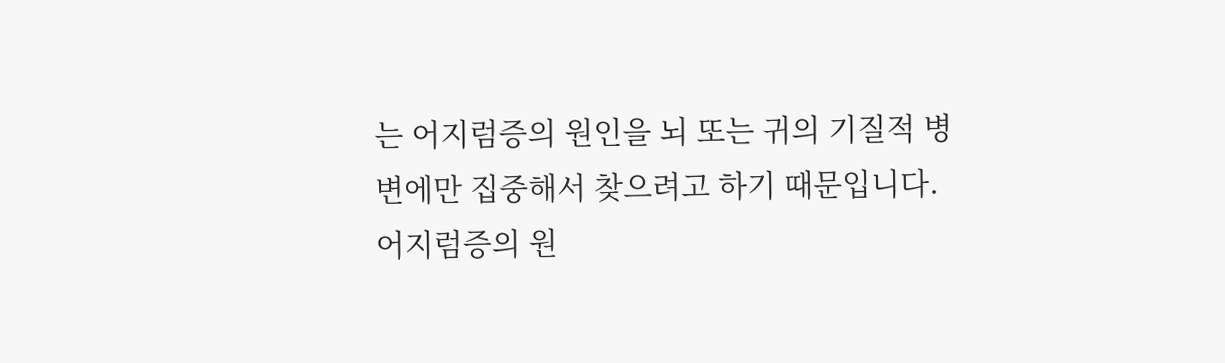는 어지럼증의 원인을 뇌 또는 귀의 기질적 병변에만 집중해서 찾으려고 하기 때문입니다.
어지럼증의 원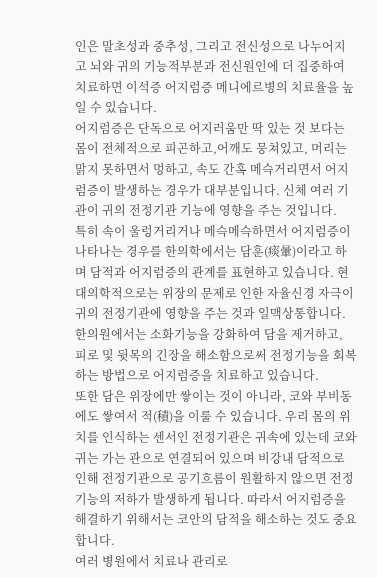인은 말초성과 중추성, 그리고 전신성으로 나누어지고 뇌와 귀의 기능적부분과 전신원인에 더 집중하여 치료하면 이석증 어지럼증 메니에르병의 치료율을 높일 수 있습니다.
어지럼증은 단독으로 어지러움만 딱 있는 것 보다는 몸이 전체적으로 피곤하고,어깨도 뭉쳐있고, 머리는 맑지 못하면서 멍하고, 속도 간혹 메슥거리면서 어지럼증이 발생하는 경우가 대부분입니다. 신체 여러 기관이 귀의 전정기관 기능에 영향을 주는 것입니다.
특히 속이 울렁거리거나 메슥메슥하면서 어지럼증이 나타나는 경우를 한의학에서는 담훈(痰暈)이라고 하며 담적과 어지럼증의 관계를 표현하고 있습니다. 현대의학적으로는 위장의 문제로 인한 자율신경 자극이 귀의 전정기관에 영향을 주는 것과 일맥상통합니다.
한의원에서는 소화기능을 강화하여 담을 제거하고, 피로 및 뒷목의 긴장을 해소함으로써 전정기능을 회복하는 방법으로 어지럼증을 치료하고 있습니다.
또한 담은 위장에만 쌓이는 것이 아니라, 코와 부비동에도 쌓여서 적(積)을 이룰 수 있습니다. 우리 몸의 위치를 인식하는 센서인 전정기관은 귀속에 있는데 코와 귀는 가는 관으로 연결되어 있으며 비강내 담적으로 인해 전정기관으로 공기흐름이 원활하지 않으면 전정기능의 저하가 발생하게 됩니다. 따라서 어지럼증을 해결하기 위해서는 코안의 담적을 해소하는 것도 중요합니다.
여러 병원에서 치료나 관리로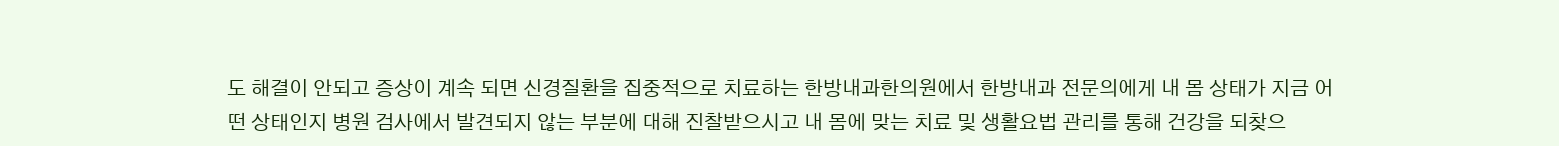도 해결이 안되고 증상이 계속 되면 신경질환을 집중적으로 치료하는 한방내과한의원에서 한방내과 전문의에게 내 몸 상태가 지금 어떤 상태인지 병원 검사에서 발견되지 않는 부분에 대해 진찰받으시고 내 몸에 맞는 치료 및 생활요법 관리를 통해 건강을 되찾으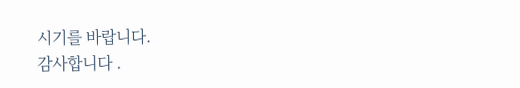시기를 바랍니다.
감사합니다 .